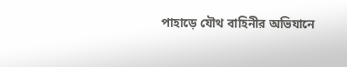পাহাড়ে যৌথ বাহিনীর অভিযানে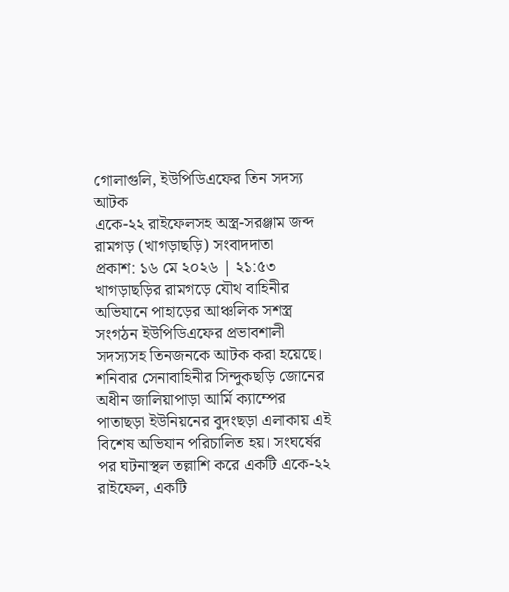গোলাগুলি, ইউপিডিএফের তিন সদস্য আটক
একে-২২ রাইফেলসহ অস্ত্র-সরঞ্জাম জব্দ
রামগড় (খাগড়াছড়ি) সংবাদদাতা
প্রকাশ: ১৬ মে ২০২৬ | ২১:৫৩
খাগড়াছড়ির রামগড়ে যৌথ বাহিনীর অভিযানে পাহাড়ের আঞ্চলিক সশস্ত্র সংগঠন ইউপিডিএফের প্রভাবশালী সদস্যসহ তিনজনকে আটক করা হয়েছে। শনিবার সেনাবাহিনীর সিন্দুকছড়ি জোনের অধীন জালিয়াপাড়া আর্মি ক্যাম্পের পাতাছড়া ইউনিয়নের বুদংছড়া এলাকায় এই বিশেষ অভিযান পরিচালিত হয়। সংঘর্ষের পর ঘটনাস্থল তল্লাশি করে একটি একে-২২ রাইফেল, একটি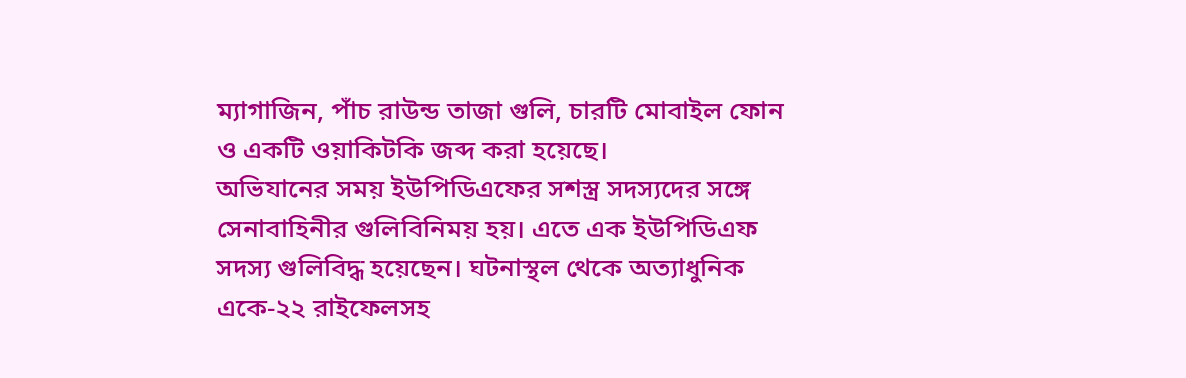ম্যাগাজিন, পাঁচ রাউন্ড তাজা গুলি, চারটি মোবাইল ফোন ও একটি ওয়াকিটকি জব্দ করা হয়েছে।
অভিযানের সময় ইউপিডিএফের সশস্ত্র সদস্যদের সঙ্গে সেনাবাহিনীর গুলিবিনিময় হয়। এতে এক ইউপিডিএফ সদস্য গুলিবিদ্ধ হয়েছেন। ঘটনাস্থল থেকে অত্যাধুনিক একে-২২ রাইফেলসহ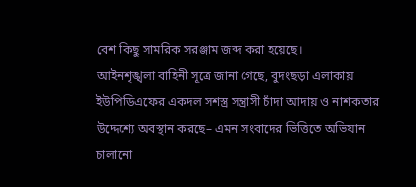বেশ কিছু সামরিক সরঞ্জাম জব্দ করা হয়েছে।
আইনশৃঙ্খলা বাহিনী সূত্রে জানা গেছে, বুদংছড়া এলাকায় ইউপিডিএফের একদল সশস্ত্র সন্ত্রাসী চাঁদা আদায় ও নাশকতার উদ্দেশ্যে অবস্থান করছে– এমন সংবাদের ভিত্তিতে অভিযান চালানো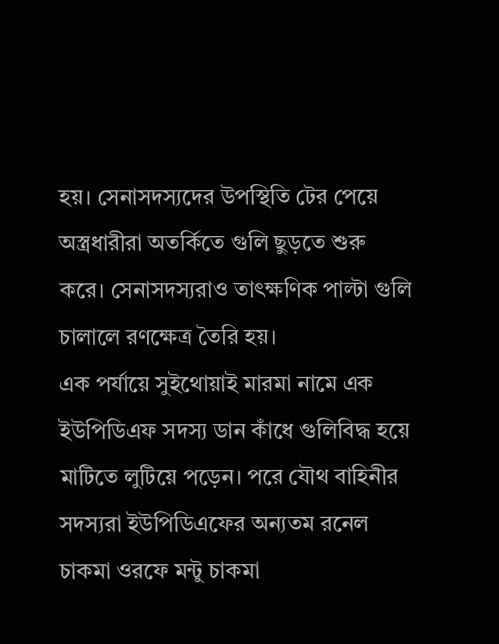হয়। সেনাসদস্যদের উপস্থিতি টের পেয়ে অস্ত্রধারীরা অতর্কিতে গুলি ছুড়তে শুরু করে। সেনাসদস্যরাও তাৎক্ষণিক পাল্টা গুলি চালালে রণক্ষেত্র তৈরি হয়।
এক পর্যায়ে সুইথোয়াই মারমা নামে এক ইউপিডিএফ সদস্য ডান কাঁধে গুলিবিদ্ধ হয়ে মাটিতে লুটিয়ে পড়েন। পরে যৌথ বাহিনীর সদস্যরা ইউপিডিএফের অন্যতম রনেল চাকমা ওরফে মন্টু চাকমা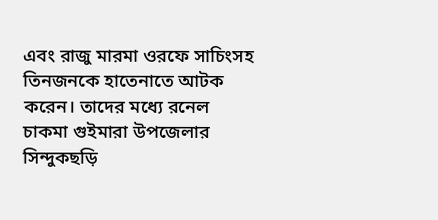এবং রাজু মারমা ওরফে সাচিংসহ তিনজনকে হাতেনাতে আটক করেন। তাদের মধ্যে রনেল চাকমা গুইমারা উপজেলার সিন্দুকছড়ি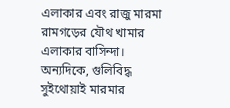এলাকার এবং রাজু মারমা রামগড়ের যৌথ খামার এলাকার বাসিন্দা। অন্যদিকে, গুলিবিদ্ধ সুইথোয়াই মারমার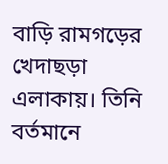বাড়ি রামগড়ের খেদাছড়া এলাকায়। তিনি বর্তমানে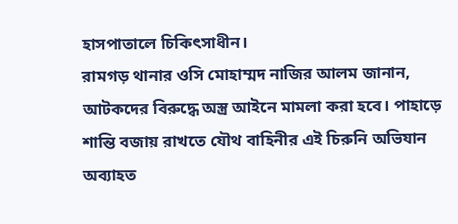হাসপাতালে চিকিৎসাধীন।
রামগড় থানার ওসি মোহাম্মদ নাজির আলম জানান, আটকদের বিরুদ্ধে অস্ত্র আইনে মামলা করা হবে। পাহাড়ে শান্তি বজায় রাখতে যৌথ বাহিনীর এই চিরুনি অভিযান অব্যাহত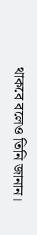থাকবে বলেও তিনি জানান।